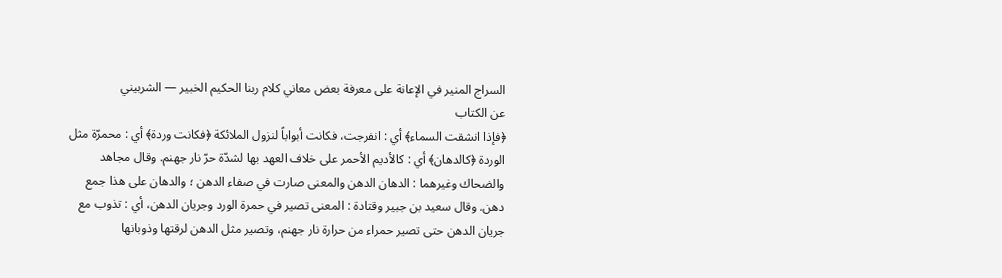السراج المنير في الإعانة على معرفة بعض معاني كلام ربنا الحكيم الخبير — الشربيني
عن الكتاب
﴿فإذا انشقت السماء﴾ أي : انفرجت، فكانت أبواباً لنزول الملائكة ﴿فكانت وردة﴾ أي : محمرّة مثل الوردة ﴿كالدهان﴾ أي : كالأديم الأحمر على خلاف العهد بها لشدّة حرّ نار جهنم. وقال مجاهد والضحاك وغيرهما : الدهان الدهن والمعنى صارت في صفاء الدهن ؛ والدهان على هذا جمع دهن. وقال سعيد بن جبير وقتادة : المعنى تصير في حمرة الورد وجريان الدهن، أي : تذوب مع جريان الدهن حتى تصير حمراء من حرارة نار جهنم، وتصير مثل الدهن لرقتها وذوبانها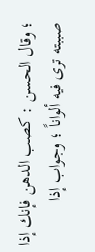؛ وقال الحسن : كصب الدهن فإنك إذا صببته ترى فيه ألواناً ؛ وجواب إذا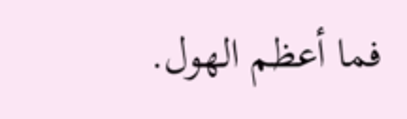فما أعظم الهول.